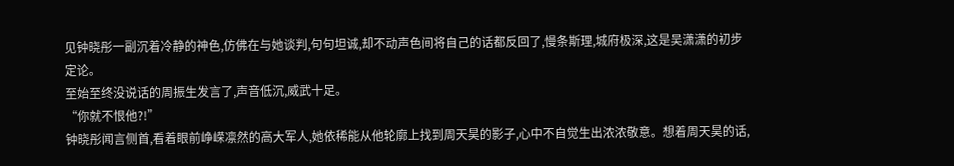见钟晓彤一副沉着冷静的神色,仿佛在与她谈判,句句坦诚,却不动声色间将自己的话都反回了,慢条斯理,城府极深,这是吴潇潇的初步定论。
至始至终没说话的周振生发言了,声音低沉,威武十足。
“你就不恨他?!”
钟晓彤闻言侧首,看着眼前峥嵘凛然的高大军人,她依稀能从他轮廓上找到周天昊的影子,心中不自觉生出浓浓敬意。想着周天昊的话,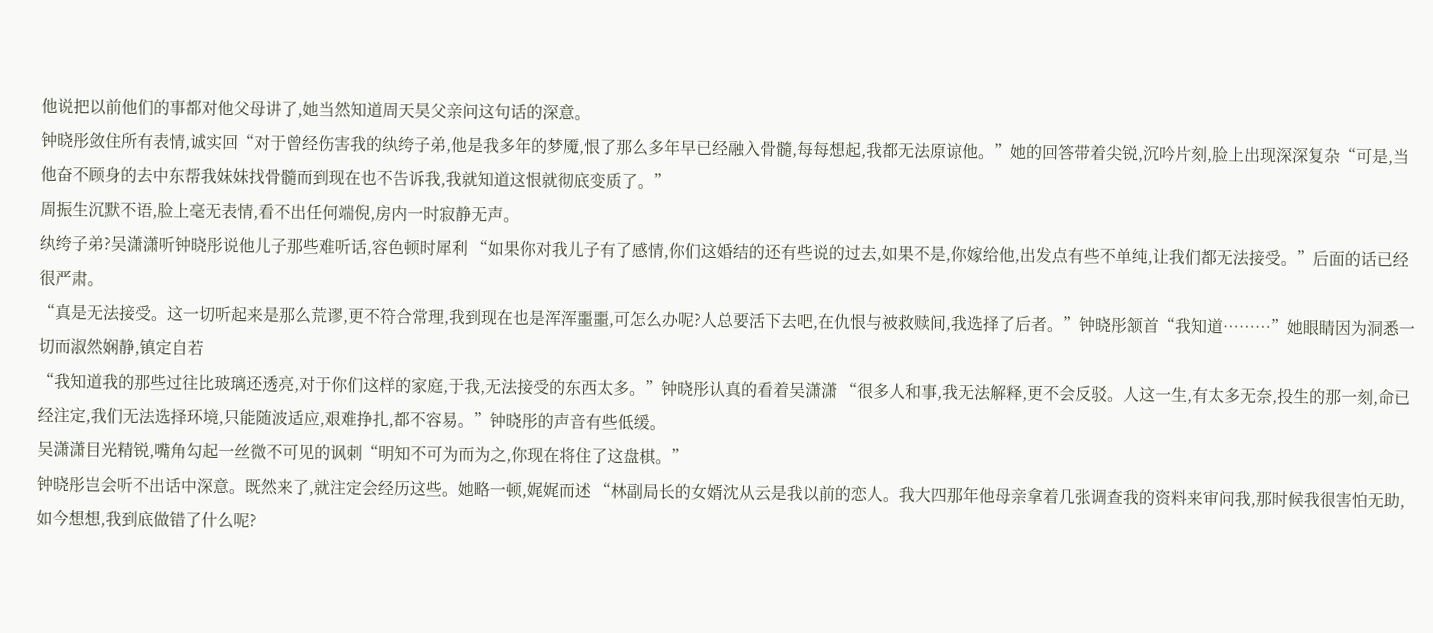他说把以前他们的事都对他父母讲了,她当然知道周天昊父亲问这句话的深意。
钟晓彤敛住所有表情,诚实回“对于曾经伤害我的纨绔子弟,他是我多年的梦魇,恨了那么多年早已经融入骨髓,每每想起,我都无法原谅他。”她的回答带着尖锐,沉吟片刻,脸上出现深深复杂“可是,当他奋不顾身的去中东帮我妹妹找骨髓而到现在也不告诉我,我就知道这恨就彻底变质了。”
周振生沉默不语,脸上毫无表情,看不出任何端倪,房内一时寂静无声。
纨绔子弟?吴潇潇听钟晓彤说他儿子那些难听话,容色顿时犀利 “如果你对我儿子有了感情,你们这婚结的还有些说的过去,如果不是,你嫁给他,出发点有些不单纯,让我们都无法接受。”后面的话已经很严肃。
“真是无法接受。这一切听起来是那么荒谬,更不符合常理,我到现在也是浑浑噩噩,可怎么办呢?人总要活下去吧,在仇恨与被救赎间,我选择了后者。”钟晓彤颔首“我知道………”她眼睛因为洞悉一切而淑然娴静,镇定自若
“我知道我的那些过往比玻璃还透亮,对于你们这样的家庭,于我,无法接受的东西太多。”钟晓彤认真的看着吴潇潇 “很多人和事,我无法解释,更不会反驳。人这一生,有太多无奈,投生的那一刻,命已经注定,我们无法选择环境,只能随波适应,艰难挣扎,都不容易。”钟晓彤的声音有些低缓。
吴潇潇目光精锐,嘴角勾起一丝微不可见的讽刺“明知不可为而为之,你现在将住了这盘棋。”
钟晓彤岂会听不出话中深意。既然来了,就注定会经历这些。她略一顿,娓娓而述 “林副局长的女婿沈从云是我以前的恋人。我大四那年他母亲拿着几张调查我的资料来审问我,那时候我很害怕无助,如今想想,我到底做错了什么呢?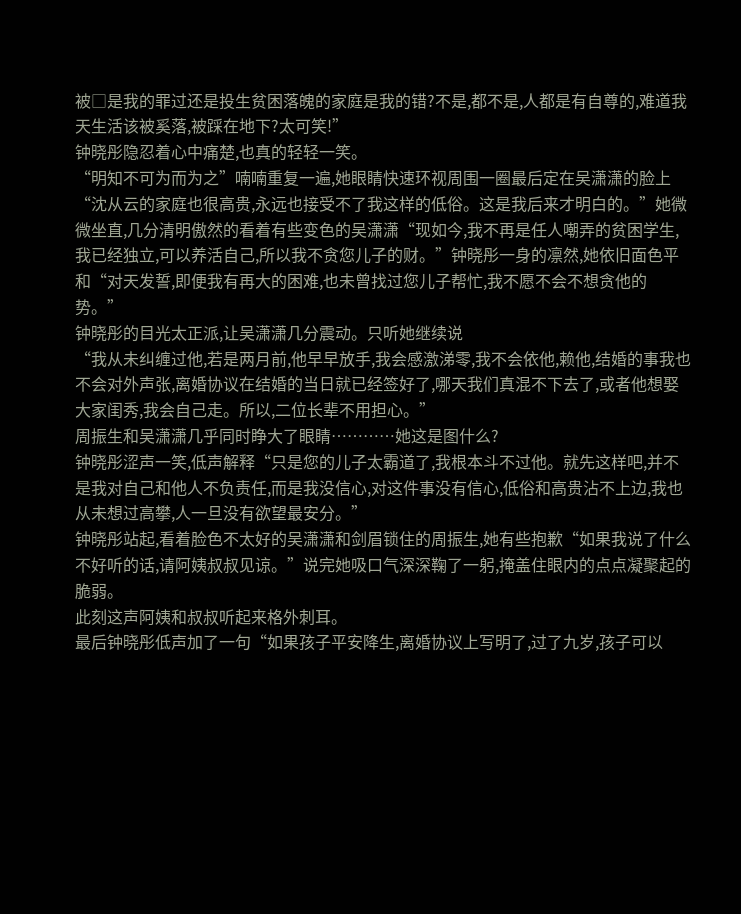被□是我的罪过还是投生贫困落魄的家庭是我的错?不是,都不是,人都是有自尊的,难道我天生活该被奚落,被踩在地下?太可笑!”
钟晓彤隐忍着心中痛楚,也真的轻轻一笑。
“明知不可为而为之”喃喃重复一遍,她眼睛快速环视周围一圈最后定在吴潇潇的脸上“沈从云的家庭也很高贵,永远也接受不了我这样的低俗。这是我后来才明白的。”她微微坐直,几分清明傲然的看着有些变色的吴潇潇“现如今,我不再是任人嘲弄的贫困学生,我已经独立,可以养活自己,所以我不贪您儿子的财。”钟晓彤一身的凛然,她依旧面色平和“对天发誓,即便我有再大的困难,也未曾找过您儿子帮忙,我不愿不会不想贪他的势。”
钟晓彤的目光太正派,让吴潇潇几分震动。只听她继续说
“我从未纠缠过他,若是两月前,他早早放手,我会感激涕零,我不会依他,赖他,结婚的事我也不会对外声张,离婚协议在结婚的当日就已经签好了,哪天我们真混不下去了,或者他想娶大家闺秀,我会自己走。所以,二位长辈不用担心。”
周振生和吴潇潇几乎同时睁大了眼睛…………她这是图什么?
钟晓彤涩声一笑,低声解释“只是您的儿子太霸道了,我根本斗不过他。就先这样吧,并不是我对自己和他人不负责任,而是我没信心,对这件事没有信心,低俗和高贵沾不上边,我也从未想过高攀,人一旦没有欲望最安分。”
钟晓彤站起,看着脸色不太好的吴潇潇和剑眉锁住的周振生,她有些抱歉“如果我说了什么不好听的话,请阿姨叔叔见谅。”说完她吸口气深深鞠了一躬,掩盖住眼内的点点凝聚起的脆弱。
此刻这声阿姨和叔叔听起来格外刺耳。
最后钟晓彤低声加了一句“如果孩子平安降生,离婚协议上写明了,过了九岁,孩子可以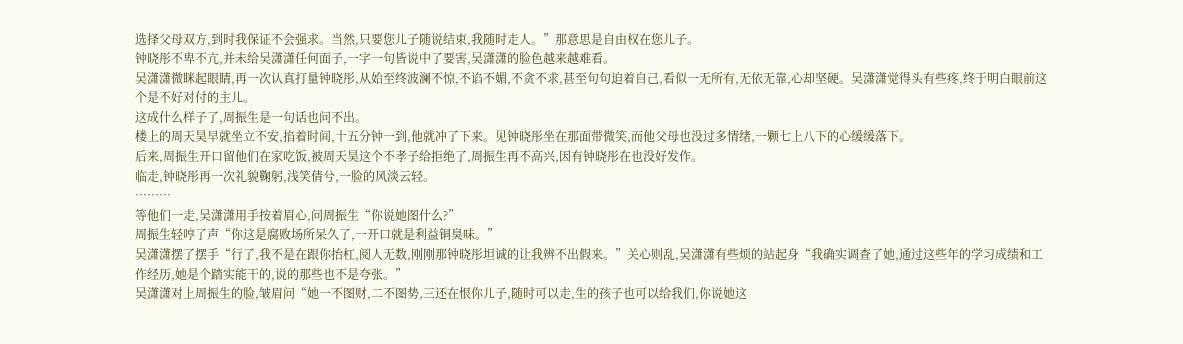选择父母双方,到时我保证不会强求。当然,只要您儿子随说结束,我随时走人。”那意思是自由权在您儿子。
钟晓彤不卑不亢,并未给吴潇潇任何面子,一字一句皆说中了要害,吴潇潇的脸色越来越难看。
吴潇潇微眯起眼睛,再一次认真打量钟晓彤,从始至终波澜不惊,不谄不媚,不贪不求,甚至句句迫着自己,看似一无所有,无依无靠,心却坚硬。吴潇潇觉得头有些疼,终于明白眼前这个是不好对付的主儿。
这成什么样子了,周振生是一句话也问不出。
楼上的周天昊早就坐立不安,掐着时间,十五分钟一到,他就冲了下来。见钟晓彤坐在那面带微笑,而他父母也没过多情绪,一颗七上八下的心缓缓落下。
后来,周振生开口留他们在家吃饭,被周天昊这个不孝子给拒绝了,周振生再不高兴,因有钟晓彤在也没好发作。
临走,钟晓彤再一次礼貌鞠躬,浅笑倩兮,一脸的风淡云轻。
………
等他们一走,吴潇潇用手按着眉心,问周振生“你说她图什么?”
周振生轻哼了声“你这是腐败场所呆久了,一开口就是利益铜臭味。”
吴潇潇摆了摆手“行了,我不是在跟你抬杠,阅人无数,刚刚那钟晓彤坦诚的让我辨不出假来。”关心则乱,吴潇潇有些烦的站起身“我确实调查了她,通过这些年的学习成绩和工作经历,她是个踏实能干的,说的那些也不是夸张。”
吴潇潇对上周振生的脸,皱眉问“她一不图财,二不图势,三还在恨你儿子,随时可以走,生的孩子也可以给我们,你说她这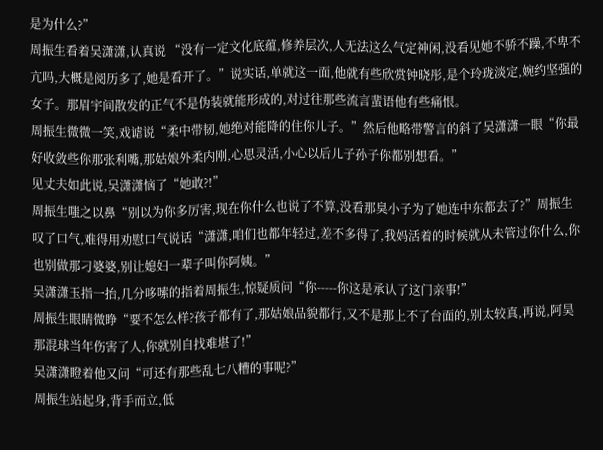是为什么?”
周振生看着吴潇潇,认真说 “没有一定文化底蕴,修养层次,人无法这么气定神闲,没看见她不骄不躁,不卑不亢吗,大概是阅历多了,她是看开了。”说实话,单就这一面,他就有些欣赏钟晓彤,是个玲珑淡定,婉约坚强的女子。那眉宇间散发的正气不是伪装就能形成的,对过往那些流言蜚语他有些痛恨。
周振生微微一笑,戏谑说“柔中带韧,她绝对能降的住你儿子。”然后他略带警言的斜了吴潇潇一眼“你最好收敛些你那张利嘴,那姑娘外柔内刚,心思灵活,小心以后儿子孙子你都别想看。”
见丈夫如此说,吴潇潇恼了“她敢?!”
周振生嗤之以鼻“别以为你多厉害,现在你什么也说了不算,没看那臭小子为了她连中东都去了?”周振生叹了口气,难得用劝慰口气说话“潇潇,咱们也都年轻过,差不多得了,我妈活着的时候就从未管过你什么,你也别做那刁婆婆,别让媳妇一辈子叫你阿姨。”
吴潇潇玉指一抬,几分哆嗦的指着周振生,惊疑质问“你-----你这是承认了这门亲事!”
周振生眼睛微睁“要不怎么样?孩子都有了,那姑娘品貌都行,又不是那上不了台面的,别太较真,再说,阿昊那混球当年伤害了人,你就别自找难堪了!”
吴潇潇瞪着他又问“可还有那些乱七八糟的事呢?”
周振生站起身,背手而立,低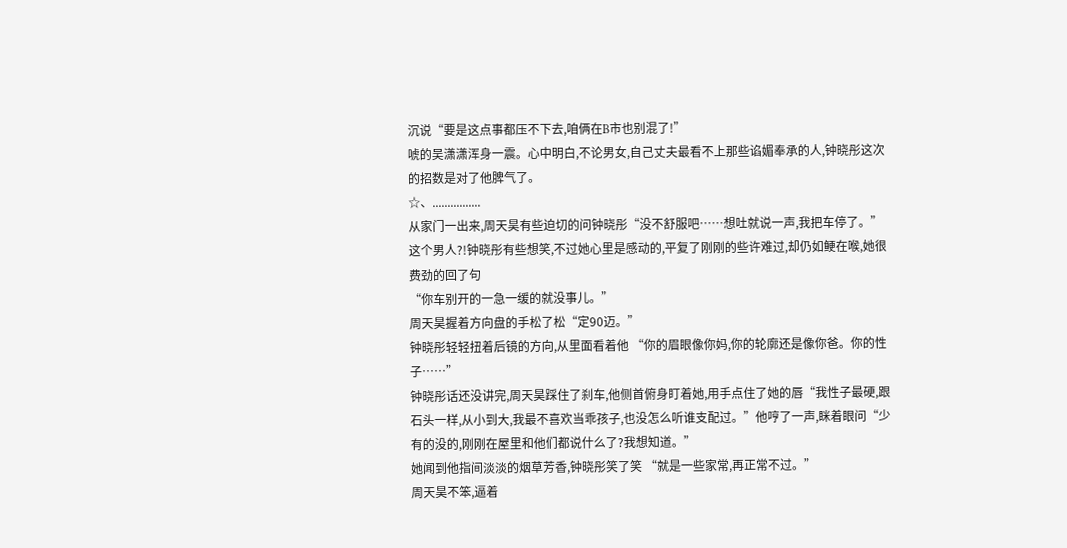沉说“要是这点事都压不下去,咱俩在B市也别混了!”
唬的吴潇潇浑身一震。心中明白,不论男女,自己丈夫最看不上那些谄媚奉承的人,钟晓彤这次的招数是对了他脾气了。
☆、................
从家门一出来,周天昊有些迫切的问钟晓彤“没不舒服吧……想吐就说一声,我把车停了。”
这个男人?!钟晓彤有些想笑,不过她心里是感动的,平复了刚刚的些许难过,却仍如鲠在喉,她很费劲的回了句
“你车别开的一急一缓的就没事儿。”
周天昊握着方向盘的手松了松“定90迈。”
钟晓彤轻轻扭着后镜的方向,从里面看着他 “你的眉眼像你妈,你的轮廓还是像你爸。你的性子……”
钟晓彤话还没讲完,周天昊踩住了刹车,他侧首俯身盯着她,用手点住了她的唇“我性子最硬,跟石头一样,从小到大,我最不喜欢当乖孩子,也没怎么听谁支配过。”他哼了一声,眯着眼问“少有的没的,刚刚在屋里和他们都说什么了?我想知道。”
她闻到他指间淡淡的烟草芳香,钟晓彤笑了笑 “就是一些家常,再正常不过。”
周天昊不笨,逼着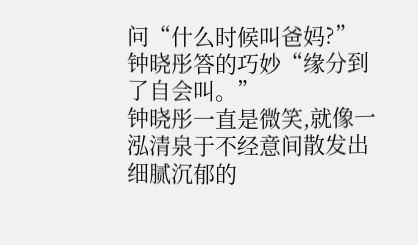问“什么时候叫爸妈?”
钟晓彤答的巧妙“缘分到了自会叫。”
钟晓彤一直是微笑,就像一泓清泉于不经意间散发出细腻沉郁的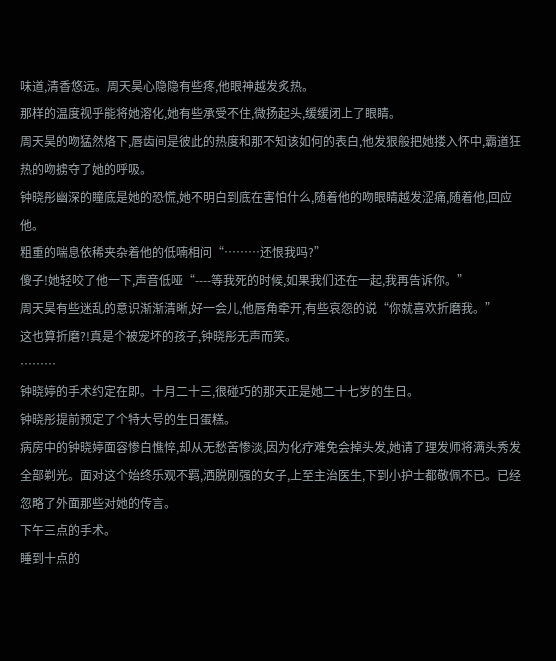味道,清香悠远。周天昊心隐隐有些疼,他眼神越发炙热。
那样的温度视乎能将她溶化,她有些承受不住,微扬起头,缓缓闭上了眼睛。
周天昊的吻猛然烙下,唇齿间是彼此的热度和那不知该如何的表白,他发狠般把她搂入怀中,霸道狂热的吻掳夺了她的呼吸。
钟晓彤幽深的瞳底是她的恐慌,她不明白到底在害怕什么,随着他的吻眼睛越发涩痛,随着他,回应他。
粗重的喘息依稀夹杂着他的低喃相问“………还恨我吗?”
傻子!她轻咬了他一下,声音低哑“----等我死的时候,如果我们还在一起,我再告诉你。”
周天昊有些迷乱的意识渐渐清晰,好一会儿,他唇角牵开,有些哀怨的说“你就喜欢折磨我。”
这也算折磨?!真是个被宠坏的孩子,钟晓彤无声而笑。
………
钟晓婷的手术约定在即。十月二十三,很碰巧的那天正是她二十七岁的生日。
钟晓彤提前预定了个特大号的生日蛋糕。
病房中的钟晓婷面容惨白憔悴,却从无愁苦惨淡,因为化疗难免会掉头发,她请了理发师将满头秀发全部剃光。面对这个始终乐观不羁,洒脱刚强的女子,上至主治医生,下到小护士都敬佩不已。已经忽略了外面那些对她的传言。
下午三点的手术。
睡到十点的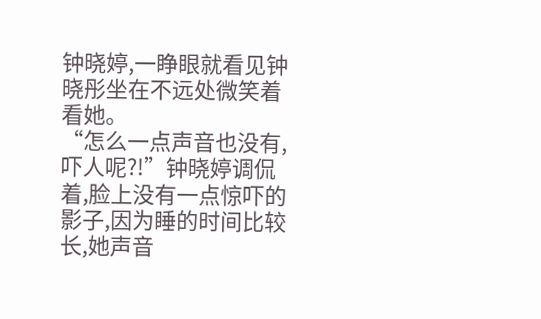钟晓婷,一睁眼就看见钟晓彤坐在不远处微笑着看她。
“怎么一点声音也没有,吓人呢?!”钟晓婷调侃着,脸上没有一点惊吓的影子,因为睡的时间比较长,她声音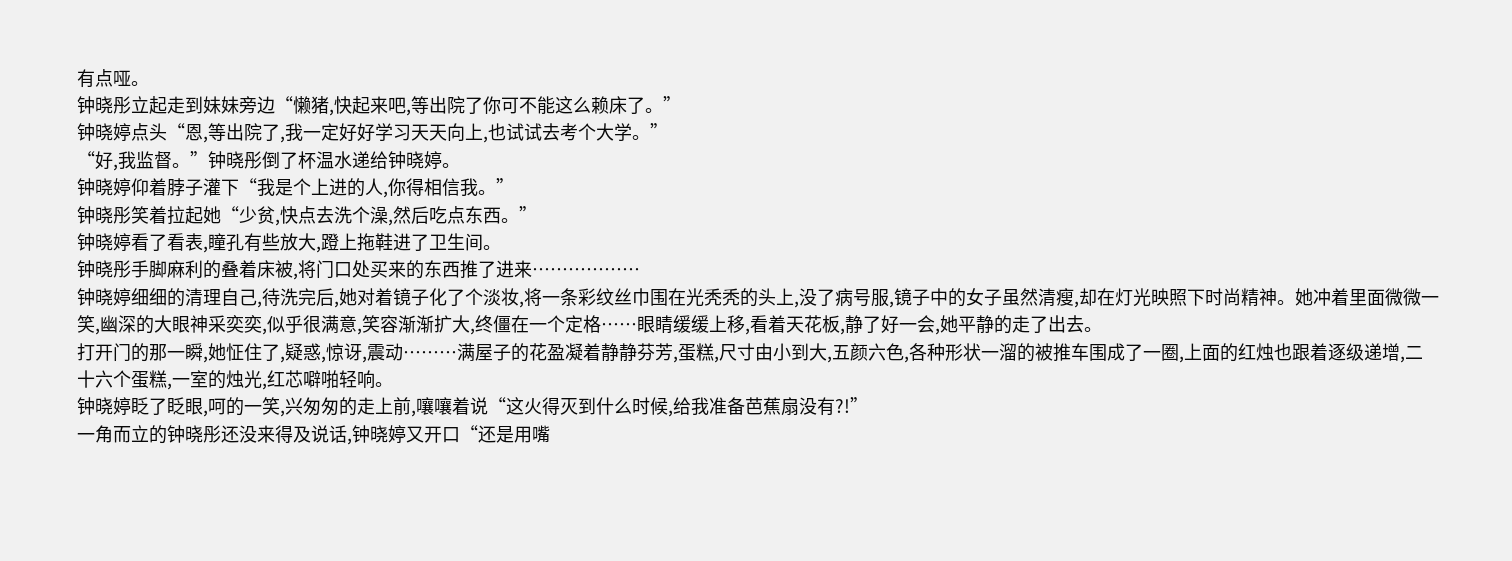有点哑。
钟晓彤立起走到妹妹旁边“懒猪,快起来吧,等出院了你可不能这么赖床了。”
钟晓婷点头“恩,等出院了,我一定好好学习天天向上,也试试去考个大学。”
“好,我监督。”钟晓彤倒了杯温水递给钟晓婷。
钟晓婷仰着脖子灌下“我是个上进的人,你得相信我。”
钟晓彤笑着拉起她“少贫,快点去洗个澡,然后吃点东西。”
钟晓婷看了看表,瞳孔有些放大,蹬上拖鞋进了卫生间。
钟晓彤手脚麻利的叠着床被,将门口处买来的东西推了进来………………
钟晓婷细细的清理自己,待洗完后,她对着镜子化了个淡妆,将一条彩纹丝巾围在光秃秃的头上,没了病号服,镜子中的女子虽然清瘦,却在灯光映照下时尚精神。她冲着里面微微一笑,幽深的大眼神采奕奕,似乎很满意,笑容渐渐扩大,终僵在一个定格……眼睛缓缓上移,看着天花板,静了好一会,她平静的走了出去。
打开门的那一瞬,她怔住了,疑惑,惊讶,震动………满屋子的花盈凝着静静芬芳,蛋糕,尺寸由小到大,五颜六色,各种形状一溜的被推车围成了一圈,上面的红烛也跟着逐级递增,二十六个蛋糕,一室的烛光,红芯噼啪轻响。
钟晓婷眨了眨眼,呵的一笑,兴匆匆的走上前,嚷嚷着说“这火得灭到什么时候,给我准备芭蕉扇没有?!”
一角而立的钟晓彤还没来得及说话,钟晓婷又开口“还是用嘴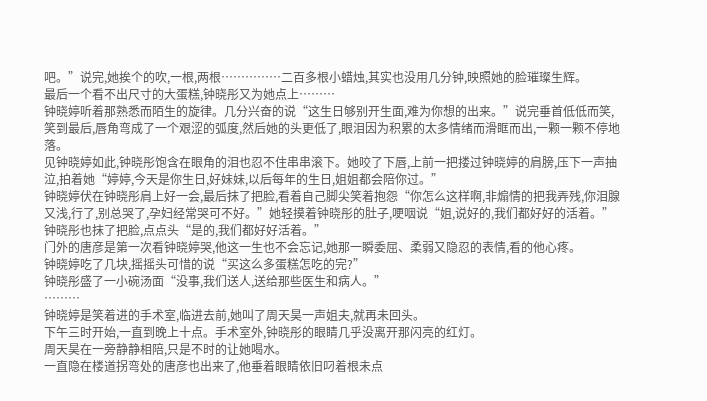吧。”说完,她挨个的吹,一根,两根……………二百多根小蜡烛,其实也没用几分钟,映照她的脸璀璨生辉。
最后一个看不出尺寸的大蛋糕,钟晓彤又为她点上………
钟晓婷听着那熟悉而陌生的旋律。几分兴奋的说“这生日够别开生面,难为你想的出来。”说完垂首低低而笑,笑到最后,唇角弯成了一个艰涩的弧度,然后她的头更低了,眼泪因为积累的太多情绪而滑眶而出,一颗一颗不停地落。
见钟晓婷如此,钟晓彤饱含在眼角的泪也忍不住串串滚下。她咬了下唇,上前一把搂过钟晓婷的肩膀,压下一声抽泣,拍着她“婷婷,今天是你生日,好妹妹,以后每年的生日,姐姐都会陪你过。”
钟晓婷伏在钟晓彤肩上好一会,最后抹了把脸,看着自己脚尖笑着抱怨“你怎么这样啊,非煽情的把我弄残,你泪腺又浅,行了,别总哭了,孕妇经常哭可不好。”她轻摸着钟晓彤的肚子,哽咽说“姐,说好的,我们都好好的活着。”
钟晓彤也抹了把脸,点点头“是的,我们都好好活着。”
门外的唐彦是第一次看钟晓婷哭,他这一生也不会忘记,她那一瞬委屈、柔弱又隐忍的表情,看的他心疼。
钟晓婷吃了几块,摇摇头可惜的说“买这么多蛋糕怎吃的完?”
钟晓彤盛了一小碗汤面“没事,我们送人,送给那些医生和病人。”
………
钟晓婷是笑着进的手术室,临进去前,她叫了周天昊一声姐夫,就再未回头。
下午三时开始,一直到晚上十点。手术室外,钟晓彤的眼睛几乎没离开那闪亮的红灯。
周天昊在一旁静静相陪,只是不时的让她喝水。
一直隐在楼道拐弯处的唐彦也出来了,他垂着眼睛依旧叼着根未点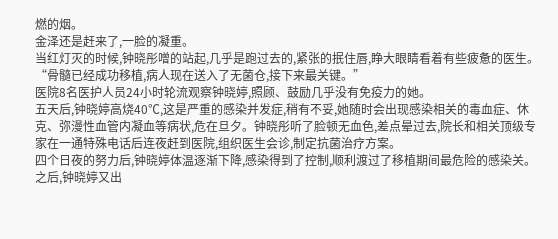燃的烟。
金泽还是赶来了,一脸的凝重。
当红灯灭的时候,钟晓彤噌的站起,几乎是跑过去的,紧张的抿住唇,睁大眼睛看着有些疲惫的医生。
“骨髓已经成功移植,病人现在送入了无菌仓,接下来最关键。”
医院8名医护人员24小时轮流观察钟晓婷,照顾、鼓励几乎没有免疫力的她。
五天后,钟晓婷高烧40℃,这是严重的感染并发症,稍有不妥,她随时会出现感染相关的毒血症、休克、弥漫性血管内凝血等病状,危在旦夕。钟晓彤听了脸顿无血色,差点晕过去,院长和相关顶级专家在一通特殊电话后连夜赶到医院,组织医生会诊,制定抗菌治疗方案。
四个日夜的努力后,钟晓婷体温逐渐下降,感染得到了控制,顺利渡过了移植期间最危险的感染关。
之后,钟晓婷又出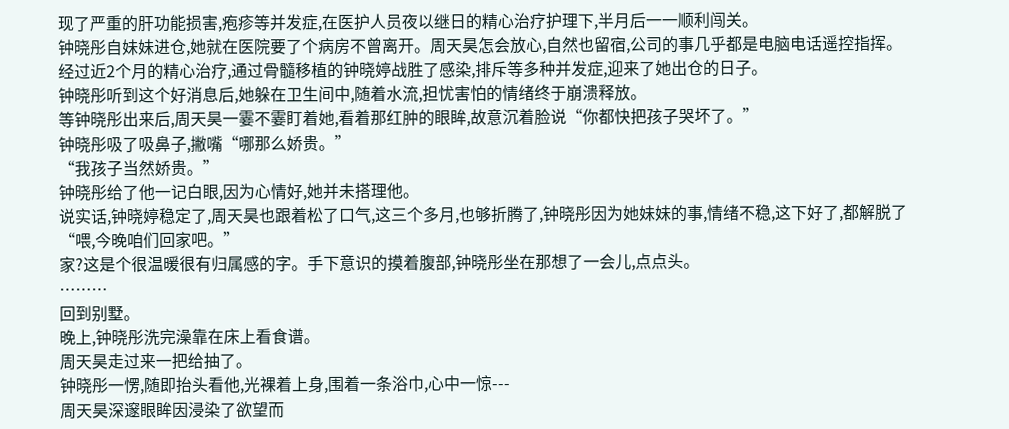现了严重的肝功能损害,疱疹等并发症,在医护人员夜以继日的精心治疗护理下,半月后一一顺利闯关。
钟晓彤自妹妹进仓,她就在医院要了个病房不曾离开。周天昊怎会放心,自然也留宿,公司的事几乎都是电脑电话遥控指挥。
经过近2个月的精心治疗,通过骨髓移植的钟晓婷战胜了感染,排斥等多种并发症,迎来了她出仓的日子。
钟晓彤听到这个好消息后,她躲在卫生间中,随着水流,担忧害怕的情绪终于崩溃释放。
等钟晓彤出来后,周天昊一霎不霎盯着她,看着那红肿的眼眸,故意沉着脸说“你都快把孩子哭坏了。”
钟晓彤吸了吸鼻子,撇嘴“哪那么娇贵。”
“我孩子当然娇贵。”
钟晓彤给了他一记白眼,因为心情好,她并未搭理他。
说实话,钟晓婷稳定了,周天昊也跟着松了口气,这三个多月,也够折腾了,钟晓彤因为她妹妹的事,情绪不稳,这下好了,都解脱了“喂,今晚咱们回家吧。”
家?这是个很温暖很有归属感的字。手下意识的摸着腹部,钟晓彤坐在那想了一会儿,点点头。
………
回到别墅。
晚上,钟晓彤洗完澡靠在床上看食谱。
周天昊走过来一把给抽了。
钟晓彤一愣,随即抬头看他,光裸着上身,围着一条浴巾,心中一惊---
周天昊深邃眼眸因浸染了欲望而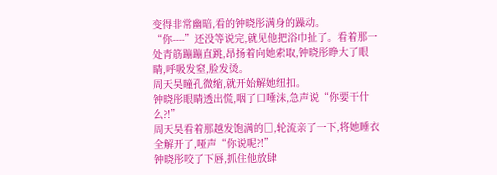变得非常幽暗,看的钟晓彤满身的躁动。
“你----”还没等说完,就见他把浴巾扯了。看着那一处青筋蹦蹦直跳,昂扬着向她索取,钟晓彤睁大了眼睛,呼吸发窒,脸发烫。
周天昊瞳孔微缩,就开始解她纽扣。
钟晓彤眼睛透出慌,咽了口唾沫,急声说“你要干什么?!”
周天昊看着那越发饱满的□,轮流亲了一下,将她睡衣全解开了,哑声“你说呢?!”
钟晓彤咬了下唇,抓住他放肆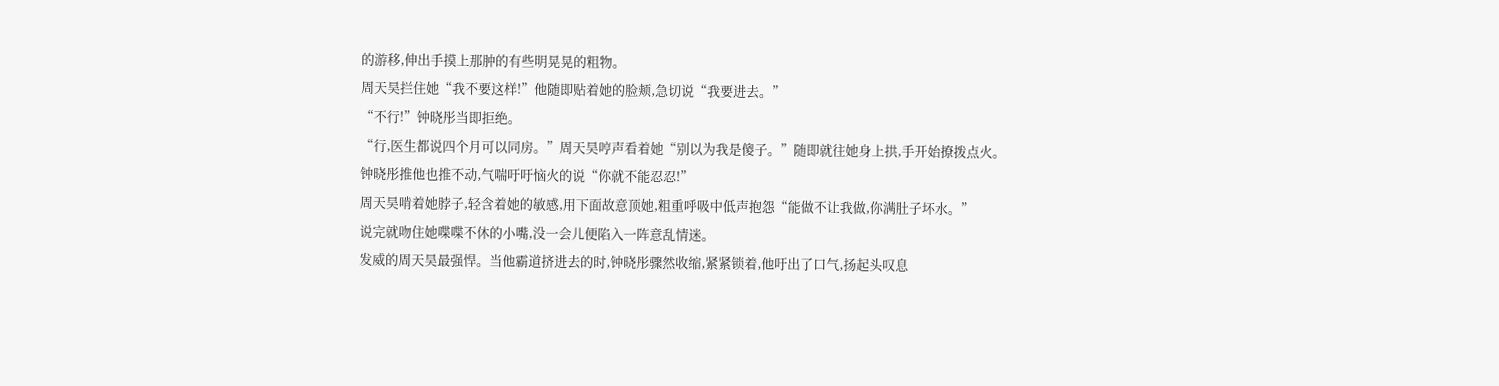的游移,伸出手摸上那肿的有些明晃晃的粗物。
周天昊拦住她“我不要这样!”他随即贴着她的脸颊,急切说“我要进去。”
“不行!”钟晓彤当即拒绝。
“行,医生都说四个月可以同房。”周天昊哼声看着她“别以为我是傻子。”随即就往她身上拱,手开始撩拨点火。
钟晓彤推他也推不动,气喘吁吁恼火的说“你就不能忍忍!”
周天昊啃着她脖子,轻含着她的敏感,用下面故意顶她,粗重呼吸中低声抱怨“能做不让我做,你满肚子坏水。”
说完就吻住她喋喋不休的小嘴,没一会儿便陷入一阵意乱情迷。
发威的周天昊最强悍。当他霸道挤进去的时,钟晓彤骤然收缩,紧紧锁着,他吁出了口气,扬起头叹息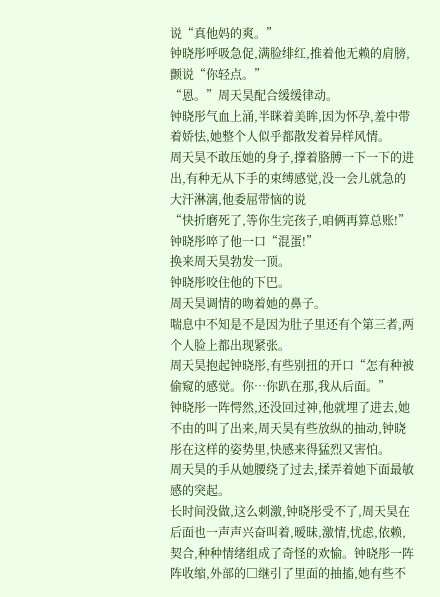说“真他妈的爽。”
钟晓彤呼吸急促,满脸绯红,推着他无赖的肩膀,颤说“你轻点。”
“恩。”周天昊配合缓缓律动。
钟晓彤气血上涌,半眯着美眸,因为怀孕,羞中带着娇怯,她整个人似乎都散发着异样风情。
周天昊不敢压她的身子,撑着胳膊一下一下的进出,有种无从下手的束缚感觉,没一会儿就急的大汗淋漓,他委屈带恼的说
“快折磨死了,等你生完孩子,咱俩再算总账!”
钟晓彤啐了他一口“混蛋!”
换来周天昊勃发一顶。
钟晓彤咬住他的下巴。
周天昊调情的吻着她的鼻子。
喘息中不知是不是因为肚子里还有个第三者,两个人脸上都出现紧张。
周天昊抱起钟晓彤,有些别扭的开口“怎有种被偷窥的感觉。你…你趴在那,我从后面。”
钟晓彤一阵愕然,还没回过神,他就埋了进去,她不由的叫了出来,周天昊有些放纵的抽动,钟晓彤在这样的姿势里,快感来得猛烈又害怕。
周天昊的手从她腰绕了过去,揉弄着她下面最敏感的突起。
长时间没做,这么刺激,钟晓彤受不了,周天昊在后面也一声声兴奋叫着,暧昧,激情,忧虑,依赖,契合,种种情绪组成了奇怪的欢愉。钟晓彤一阵阵收缩,外部的□继引了里面的抽搐,她有些不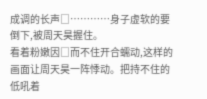成调的长声□…………身子虚软的要倒下,被周天昊握住。
看着粉嫩因□而不住开合蠕动,这样的画面让周天昊一阵悸动。把持不住的低吼着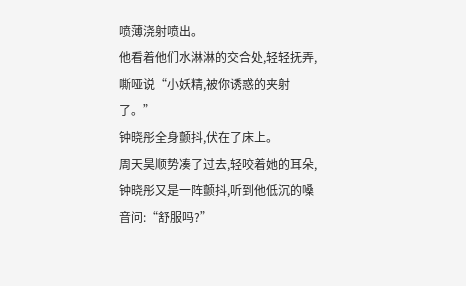喷薄浇射喷出。
他看着他们水淋淋的交合处,轻轻抚弄,嘶哑说“小妖精,被你诱惑的夹射了。”
钟晓彤全身颤抖,伏在了床上。
周天昊顺势凑了过去,轻咬着她的耳朵,钟晓彤又是一阵颤抖,听到他低沉的嗓音问:“舒服吗?”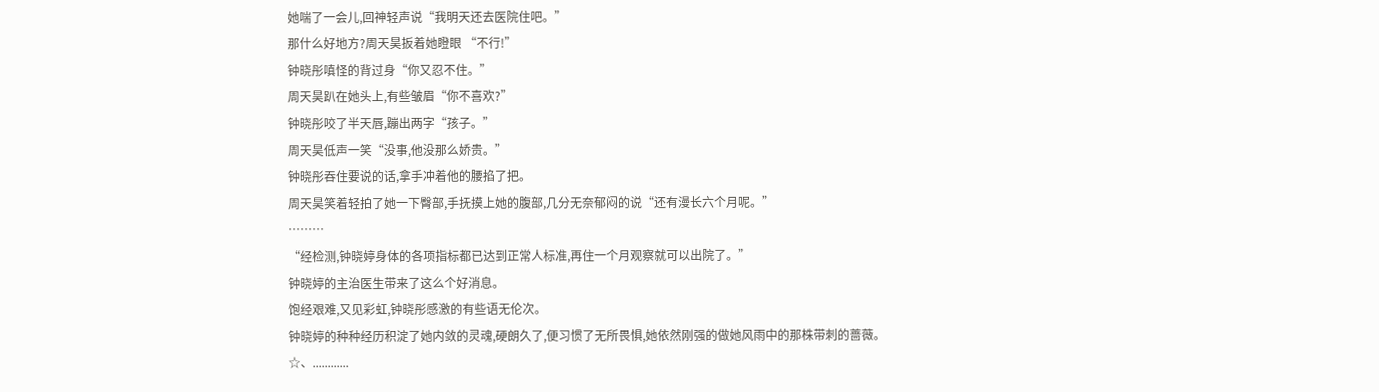她喘了一会儿,回神轻声说“我明天还去医院住吧。”
那什么好地方?周天昊扳着她瞪眼 “不行!”
钟晓彤嗔怪的背过身“你又忍不住。”
周天昊趴在她头上,有些皱眉“你不喜欢?”
钟晓彤咬了半天唇,蹦出两字“孩子。”
周天昊低声一笑“没事,他没那么娇贵。”
钟晓彤吞住要说的话,拿手冲着他的腰掐了把。
周天昊笑着轻拍了她一下臀部,手抚摸上她的腹部,几分无奈郁闷的说“还有漫长六个月呢。”
………
“经检测,钟晓婷身体的各项指标都已达到正常人标准,再住一个月观察就可以出院了。”
钟晓婷的主治医生带来了这么个好消息。
饱经艰难,又见彩虹,钟晓彤感激的有些语无伦次。
钟晓婷的种种经历积淀了她内敛的灵魂,硬朗久了,便习惯了无所畏惧,她依然刚强的做她风雨中的那株带刺的蔷薇。
☆、............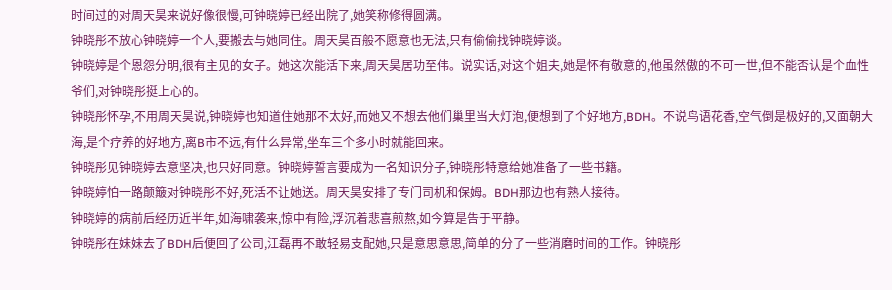时间过的对周天昊来说好像很慢,可钟晓婷已经出院了,她笑称修得圆满。
钟晓彤不放心钟晓婷一个人,要搬去与她同住。周天昊百般不愿意也无法,只有偷偷找钟晓婷谈。
钟晓婷是个恩怨分明,很有主见的女子。她这次能活下来,周天昊居功至伟。说实话,对这个姐夫,她是怀有敬意的,他虽然傲的不可一世,但不能否认是个血性爷们,对钟晓彤挺上心的。
钟晓彤怀孕,不用周天昊说,钟晓婷也知道住她那不太好,而她又不想去他们巢里当大灯泡,便想到了个好地方,BDH。不说鸟语花香,空气倒是极好的,又面朝大海,是个疗养的好地方,离B市不远,有什么异常,坐车三个多小时就能回来。
钟晓彤见钟晓婷去意坚决,也只好同意。钟晓婷誓言要成为一名知识分子,钟晓彤特意给她准备了一些书籍。
钟晓婷怕一路颠簸对钟晓彤不好,死活不让她送。周天昊安排了专门司机和保姆。BDH那边也有熟人接待。
钟晓婷的病前后经历近半年,如海啸袭来,惊中有险,浮沉着悲喜煎熬,如今算是告于平静。
钟晓彤在妹妹去了BDH后便回了公司,江磊再不敢轻易支配她,只是意思意思,简单的分了一些消磨时间的工作。钟晓彤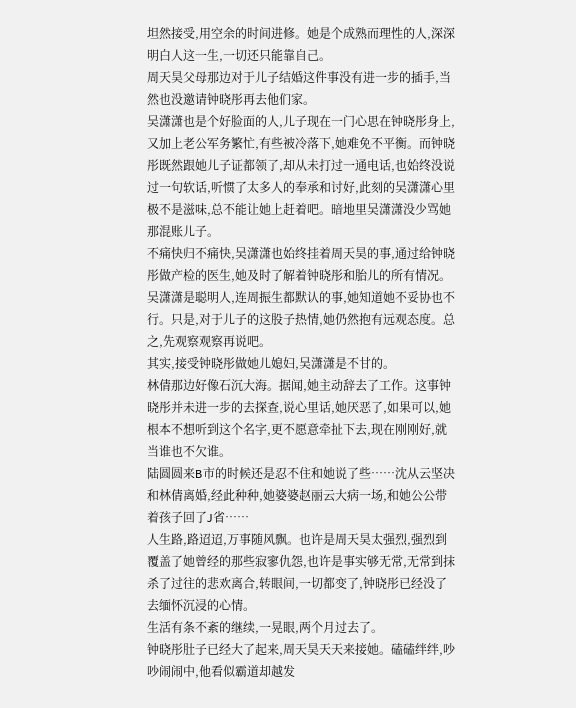坦然接受,用空余的时间进修。她是个成熟而理性的人,深深明白人这一生,一切还只能靠自己。
周天昊父母那边对于儿子结婚这件事没有进一步的插手,当然也没邀请钟晓彤再去他们家。
吴潇潇也是个好脸面的人,儿子现在一门心思在钟晓彤身上,又加上老公军务繁忙,有些被冷落下,她难免不平衡。而钟晓彤既然跟她儿子证都领了,却从未打过一通电话,也始终没说过一句软话,听惯了太多人的奉承和讨好,此刻的吴潇潇心里极不是滋味,总不能让她上赶着吧。暗地里吴潇潇没少骂她那混账儿子。
不痛快归不痛快,吴潇潇也始终挂着周天昊的事,通过给钟晓彤做产检的医生,她及时了解着钟晓彤和胎儿的所有情况。吴潇潇是聪明人,连周振生都默认的事,她知道她不妥协也不行。只是,对于儿子的这股子热情,她仍然抱有远观态度。总之,先观察观察再说吧。
其实,接受钟晓彤做她儿媳妇,吴潇潇是不甘的。
林倩那边好像石沉大海。据闻,她主动辞去了工作。这事钟晓彤并未进一步的去探查,说心里话,她厌恶了,如果可以,她根本不想听到这个名字,更不愿意牵扯下去,现在刚刚好,就当谁也不欠谁。
陆圆圆来B市的时候还是忍不住和她说了些……沈从云坚决和林倩离婚,经此种种,她婆婆赵丽云大病一场,和她公公带着孩子回了J省……
人生路,路迢迢,万事随风飘。也许是周天昊太强烈,强烈到覆盖了她曾经的那些寂寥仇怨,也许是事实够无常,无常到抹杀了过往的悲欢离合,转眼间,一切都变了,钟晓彤已经没了去缅怀沉浸的心情。
生活有条不紊的继续,一晃眼,两个月过去了。
钟晓彤肚子已经大了起来,周天昊天天来接她。磕磕绊绊,吵吵闹闹中,他看似霸道却越发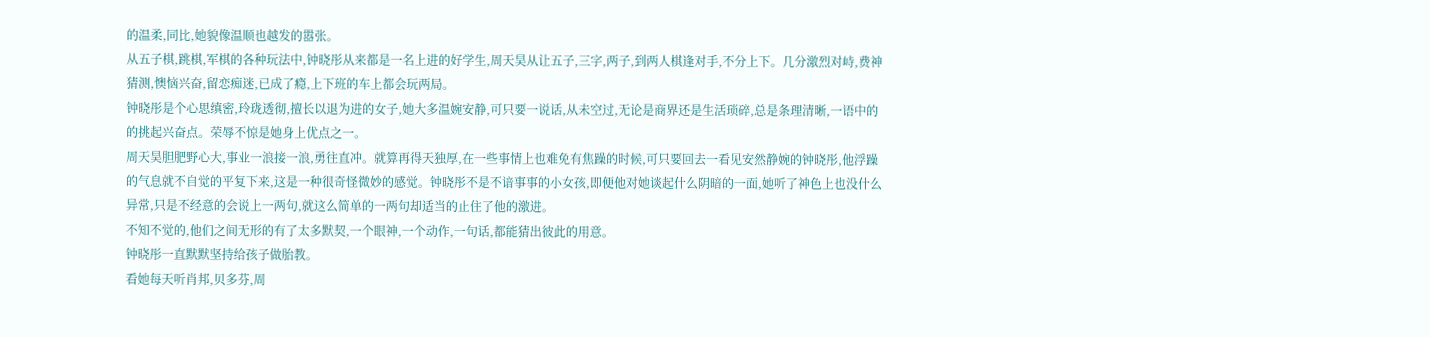的温柔,同比,她貌像温顺也越发的嚣张。
从五子棋,跳棋,军棋的各种玩法中,钟晓彤从来都是一名上进的好学生,周天昊从让五子,三字,两子,到两人棋逢对手,不分上下。几分激烈对峙,费神猜测,懊恼兴奋,留恋痴迷,已成了瘾,上下班的车上都会玩两局。
钟晓彤是个心思缜密,玲珑透彻,擅长以退为进的女子,她大多温婉安静,可只要一说话,从未空过,无论是商界还是生活琐碎,总是条理清晰,一语中的的挑起兴奋点。荣辱不惊是她身上优点之一。
周天昊胆肥野心大,事业一浪接一浪,勇往直冲。就算再得天独厚,在一些事情上也难免有焦躁的时候,可只要回去一看见安然静婉的钟晓彤,他浮躁的气息就不自觉的平复下来,这是一种很奇怪微妙的感觉。钟晓彤不是不谙事事的小女孩,即便他对她谈起什么阴暗的一面,她听了神色上也没什么异常,只是不经意的会说上一两句,就这么简单的一两句却适当的止住了他的激进。
不知不觉的,他们之间无形的有了太多默契,一个眼神,一个动作,一句话,都能猜出彼此的用意。
钟晓彤一直默默坚持给孩子做胎教。
看她每天听肖邦,贝多芬,周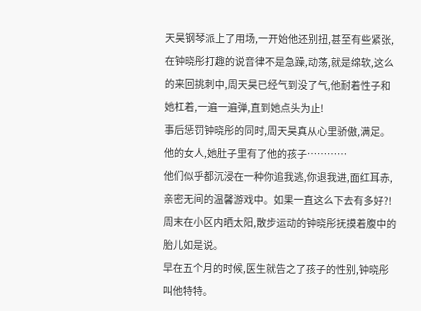天昊钢琴派上了用场,一开始他还别扭,甚至有些紧张,在钟晓彤打趣的说音律不是急躁,动荡,就是绵软,这么的来回挑刺中,周天昊已经气到没了气,他耐着性子和她杠着,一遍一遍弹,直到她点头为止!
事后惩罚钟晓彤的同时,周天昊真从心里骄傲,满足。他的女人,她肚子里有了他的孩子…………
他们似乎都沉浸在一种你追我逃,你退我进,面红耳赤,亲密无间的温馨游戏中。如果一直这么下去有多好?!
周末在小区内晒太阳,散步运动的钟晓彤抚摸着腹中的胎儿如是说。
早在五个月的时候,医生就告之了孩子的性别,钟晓彤叫他特特。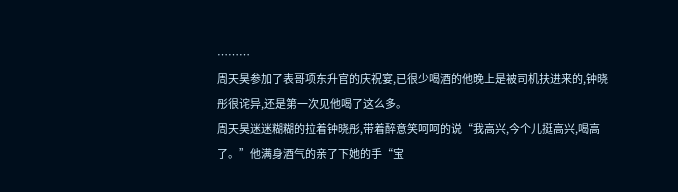………
周天昊参加了表哥项东升官的庆祝宴,已很少喝酒的他晚上是被司机扶进来的,钟晓彤很诧异,还是第一次见他喝了这么多。
周天昊迷迷糊糊的拉着钟晓彤,带着醉意笑呵呵的说“我高兴,今个儿挺高兴,喝高了。”他满身酒气的亲了下她的手“宝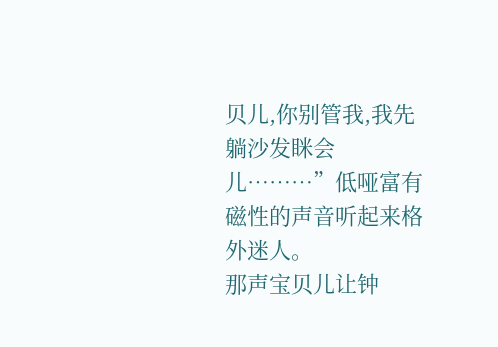贝儿,你别管我,我先躺沙发眯会儿………”低哑富有磁性的声音听起来格外迷人。
那声宝贝儿让钟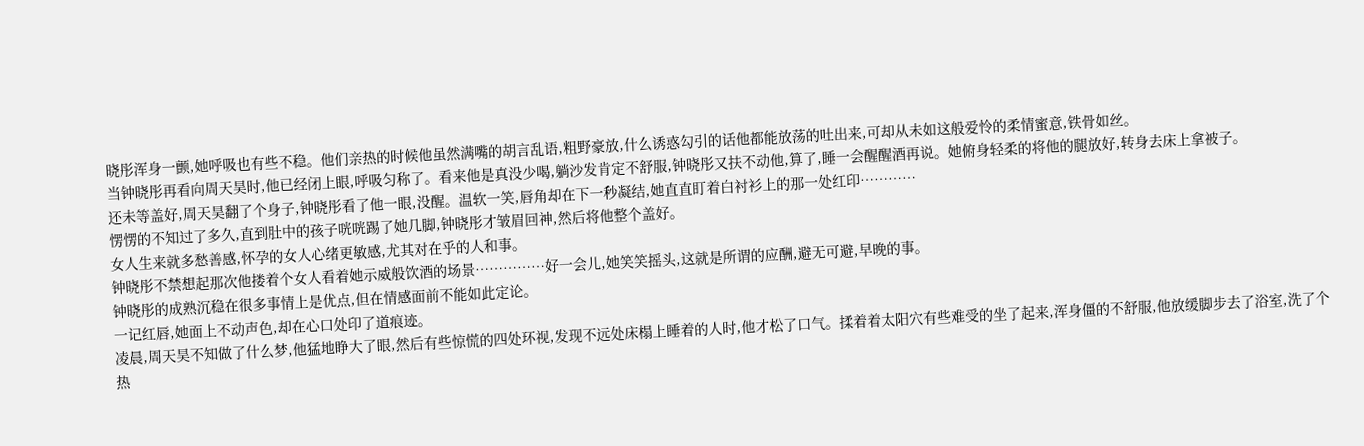晓彤浑身一颤,她呼吸也有些不稳。他们亲热的时候他虽然满嘴的胡言乱语,粗野豪放,什么诱惑勾引的话他都能放荡的吐出来,可却从未如这般爱怜的柔情蜜意,铁骨如丝。
当钟晓彤再看向周天昊时,他已经闭上眼,呼吸匀称了。看来他是真没少喝,躺沙发肯定不舒服,钟晓彤又扶不动他,算了,睡一会醒醒酒再说。她俯身轻柔的将他的腿放好,转身去床上拿被子。
还未等盖好,周天昊翻了个身子,钟晓彤看了他一眼,没醒。温软一笑,唇角却在下一秒凝结,她直直盯着白衬衫上的那一处红印…………
愣愣的不知过了多久,直到肚中的孩子咣咣踢了她几脚,钟晓彤才皱眉回神,然后将他整个盖好。
女人生来就多愁善感,怀孕的女人心绪更敏感,尤其对在乎的人和事。
钟晓彤不禁想起那次他搂着个女人看着她示威般饮酒的场景……………好一会儿,她笑笑摇头,这就是所谓的应酬,避无可避,早晚的事。
钟晓彤的成熟沉稳在很多事情上是优点,但在情感面前不能如此定论。
一记红唇,她面上不动声色,却在心口处印了道痕迹。
凌晨,周天昊不知做了什么梦,他猛地睁大了眼,然后有些惊慌的四处环视,发现不远处床榻上睡着的人时,他才松了口气。揉着着太阳穴有些难受的坐了起来,浑身僵的不舒服,他放缓脚步去了浴室,洗了个热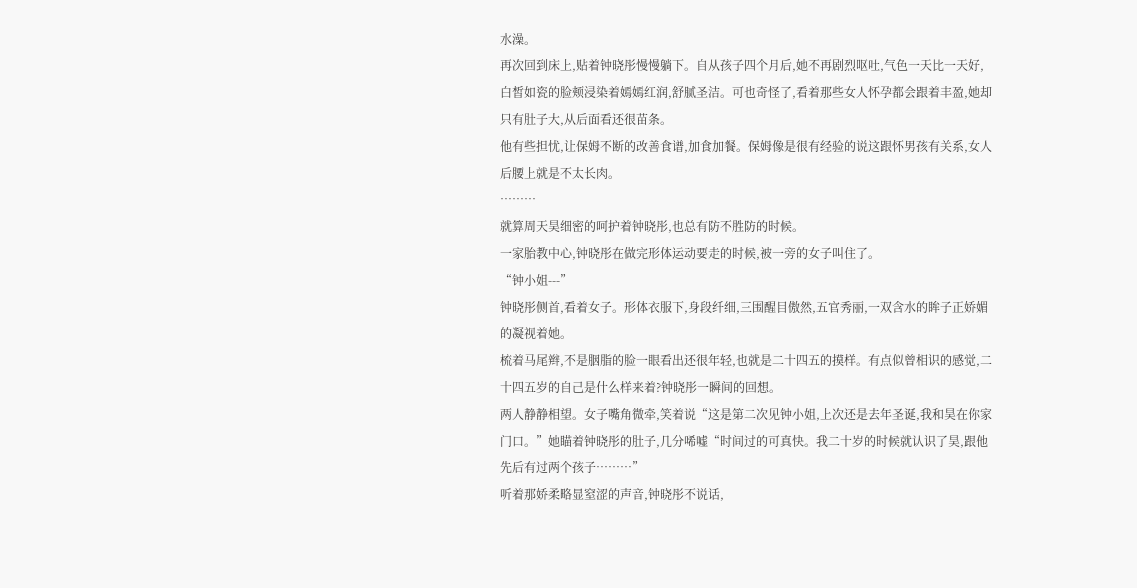水澡。
再次回到床上,贴着钟晓彤慢慢躺下。自从孩子四个月后,她不再剧烈呕吐,气色一天比一天好,白皙如瓷的脸颊浸染着嫣嫣红润,舒腻圣洁。可也奇怪了,看着那些女人怀孕都会跟着丰盈,她却只有肚子大,从后面看还很苗条。
他有些担忧,让保姆不断的改善食谱,加食加餐。保姆像是很有经验的说这跟怀男孩有关系,女人后腰上就是不太长肉。
………
就算周天昊细密的呵护着钟晓彤,也总有防不胜防的时候。
一家胎教中心,钟晓彤在做完形体运动要走的时候,被一旁的女子叫住了。
“钟小姐---”
钟晓彤侧首,看着女子。形体衣服下,身段纤细,三围醒目傲然,五官秀丽,一双含水的眸子正娇媚的凝视着她。
梳着马尾辫,不是胭脂的脸一眼看出还很年轻,也就是二十四五的摸样。有点似曾相识的感觉,二十四五岁的自己是什么样来着?钟晓彤一瞬间的回想。
两人静静相望。女子嘴角微牵,笑着说“这是第二次见钟小姐,上次还是去年圣诞,我和昊在你家门口。”她瞄着钟晓彤的肚子,几分唏嘘“时间过的可真快。我二十岁的时候就认识了昊,跟他先后有过两个孩子………”
听着那娇柔略显窒涩的声音,钟晓彤不说话,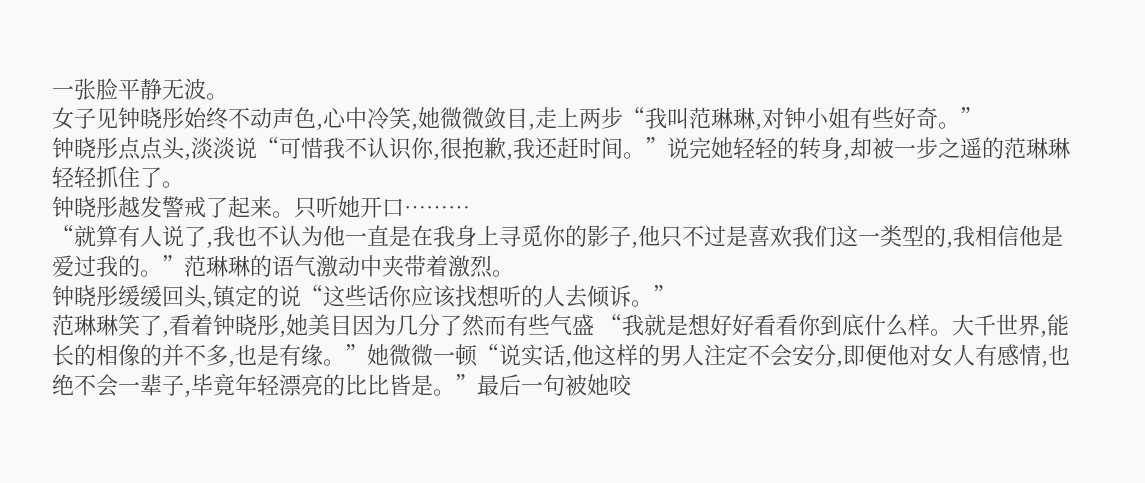一张脸平静无波。
女子见钟晓彤始终不动声色,心中冷笑,她微微敛目,走上两步“我叫范琳琳,对钟小姐有些好奇。”
钟晓彤点点头,淡淡说“可惜我不认识你,很抱歉,我还赶时间。”说完她轻轻的转身,却被一步之遥的范琳琳轻轻抓住了。
钟晓彤越发警戒了起来。只听她开口………
“就算有人说了,我也不认为他一直是在我身上寻觅你的影子,他只不过是喜欢我们这一类型的,我相信他是爱过我的。”范琳琳的语气激动中夹带着激烈。
钟晓彤缓缓回头,镇定的说“这些话你应该找想听的人去倾诉。”
范琳琳笑了,看着钟晓彤,她美目因为几分了然而有些气盛 “我就是想好好看看你到底什么样。大千世界,能长的相像的并不多,也是有缘。”她微微一顿“说实话,他这样的男人注定不会安分,即便他对女人有感情,也绝不会一辈子,毕竟年轻漂亮的比比皆是。”最后一句被她咬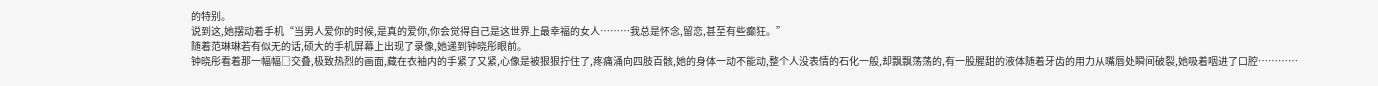的特别。
说到这,她摆动着手机“当男人爱你的时候,是真的爱你,你会觉得自己是这世界上最幸福的女人………我总是怀念,留恋,甚至有些癫狂。”
随着范琳琳若有似无的话,硕大的手机屏幕上出现了录像,她递到钟晓彤眼前。
钟晓彤看着那一幅幅□交叠,极致热烈的画面,藏在衣袖内的手紧了又紧,心像是被狠狠拧住了,疼痛涌向四肢百骸,她的身体一动不能动,整个人没表情的石化一般,却飘飘荡荡的,有一股腥甜的液体随着牙齿的用力从嘴唇处瞬间破裂,她吸着咽进了口腔…………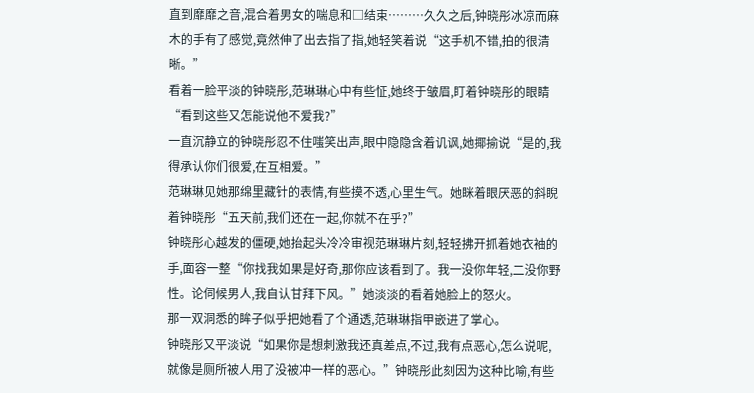直到靡靡之音,混合着男女的喘息和□结束………久久之后,钟晓彤冰凉而麻木的手有了感觉,竟然伸了出去指了指,她轻笑着说“这手机不错,拍的很清晰。”
看着一脸平淡的钟晓彤,范琳琳心中有些怔,她终于皱眉,盯着钟晓彤的眼睛“看到这些又怎能说他不爱我?”
一直沉静立的钟晓彤忍不住嗤笑出声,眼中隐隐含着讥讽,她揶揄说“是的,我得承认你们很爱,在互相爱。”
范琳琳见她那绵里藏针的表情,有些摸不透,心里生气。她眯着眼厌恶的斜睨着钟晓彤“五天前,我们还在一起,你就不在乎?”
钟晓彤心越发的僵硬,她抬起头冷冷审视范琳琳片刻,轻轻拂开抓着她衣袖的手,面容一整“你找我如果是好奇,那你应该看到了。我一没你年轻,二没你野性。论伺候男人,我自认甘拜下风。”她淡淡的看着她脸上的怒火。
那一双洞悉的眸子似乎把她看了个通透,范琳琳指甲嵌进了掌心。
钟晓彤又平淡说“如果你是想刺激我还真差点,不过,我有点恶心,怎么说呢,就像是厕所被人用了没被冲一样的恶心。”钟晓彤此刻因为这种比喻,有些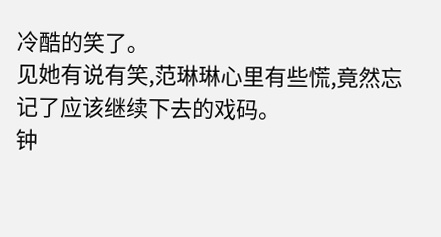冷酷的笑了。
见她有说有笑,范琳琳心里有些慌,竟然忘记了应该继续下去的戏码。
钟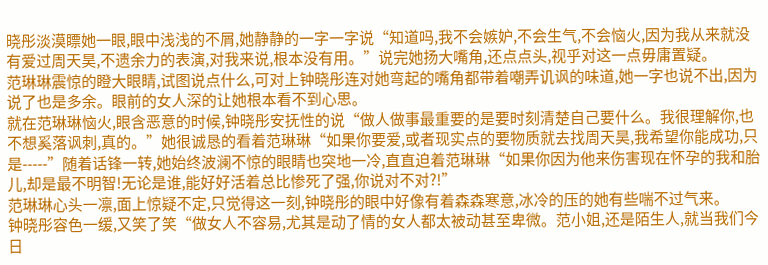晓彤淡漠瞟她一眼,眼中浅浅的不屑,她静静的一字一字说“知道吗,我不会嫉妒,不会生气,不会恼火,因为我从来就没有爱过周天昊,不遗余力的表演,对我来说,根本没有用。”说完她扬大嘴角,还点点头,视乎对这一点毋庸置疑。
范琳琳震惊的瞪大眼睛,试图说点什么,可对上钟晓彤连对她弯起的嘴角都带着嘲弄讥讽的味道,她一字也说不出,因为说了也是多余。眼前的女人深的让她根本看不到心思。
就在范琳琳恼火,眼含恶意的时候,钟晓彤安抚性的说“做人做事最重要的是要时刻清楚自己要什么。我很理解你,也不想奚落讽刺,真的。”她很诚恳的看着范琳琳“如果你要爱,或者现实点的要物质就去找周天昊,我希望你能成功,只是-----”随着话锋一转,她始终波澜不惊的眼睛也突地一冷,直直迫着范琳琳“如果你因为他来伤害现在怀孕的我和胎儿,却是最不明智!无论是谁,能好好活着总比惨死了强,你说对不对?!”
范琳琳心头一凛,面上惊疑不定,只觉得这一刻,钟晓彤的眼中好像有着森森寒意,冰冷的压的她有些喘不过气来。
钟晓彤容色一缓,又笑了笑“做女人不容易,尤其是动了情的女人都太被动甚至卑微。范小姐,还是陌生人,就当我们今日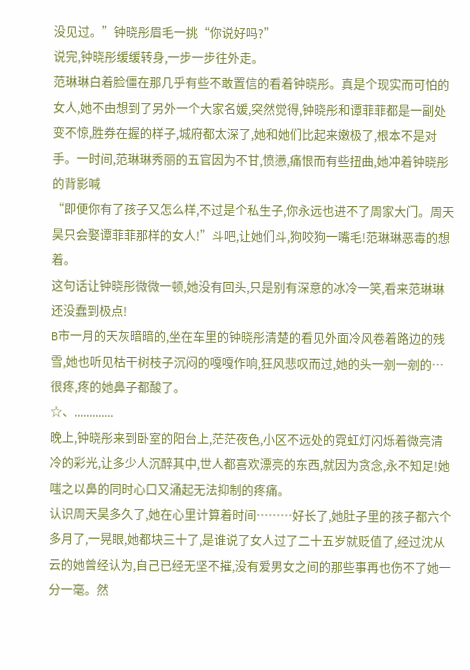没见过。”钟晓彤眉毛一挑“你说好吗?”
说完,钟晓彤缓缓转身,一步一步往外走。
范琳琳白着脸僵在那几乎有些不敢置信的看着钟晓彤。真是个现实而可怕的女人,她不由想到了另外一个大家名媛,突然觉得,钟晓彤和谭菲菲都是一副处变不惊,胜券在握的样子,城府都太深了,她和她们比起来嫩极了,根本不是对手。一时间,范琳琳秀丽的五官因为不甘,愤懑,痛恨而有些扭曲,她冲着钟晓彤的背影喊
“即便你有了孩子又怎么样,不过是个私生子,你永远也进不了周家大门。周天昊只会娶谭菲菲那样的女人!”斗吧,让她们斗,狗咬狗一嘴毛!范琳琳恶毒的想着。
这句话让钟晓彤微微一顿,她没有回头,只是别有深意的冰冷一笑,看来范琳琳还没蠢到极点!
B市一月的天灰暗暗的,坐在车里的钟晓彤清楚的看见外面冷风卷着路边的残雪,她也听见枯干树枝子沉闷的嘎嘎作响,狂风悲叹而过,她的头一剜一剜的…很疼,疼的她鼻子都酸了。
☆、.............
晚上,钟晓彤来到卧室的阳台上,茫茫夜色,小区不远处的霓虹灯闪烁着微亮清冷的彩光,让多少人沉醉其中,世人都喜欢漂亮的东西,就因为贪念,永不知足!她嗤之以鼻的同时心口又涌起无法抑制的疼痛。
认识周天昊多久了,她在心里计算着时间………好长了,她肚子里的孩子都六个多月了,一晃眼,她都块三十了,是谁说了女人过了二十五岁就贬值了,经过沈从云的她曾经认为,自己已经无坚不摧,没有爱男女之间的那些事再也伤不了她一分一毫。然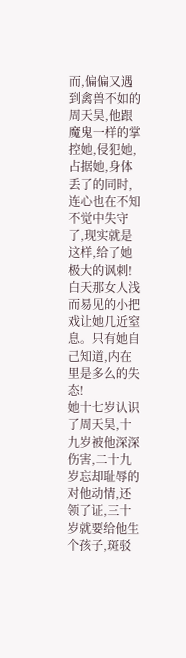而,偏偏又遇到禽兽不如的周天昊,他跟魔鬼一样的掌控她,侵犯她,占据她,身体丢了的同时,连心也在不知不觉中失守了,现实就是这样,给了她极大的讽刺!
白天那女人浅而易见的小把戏让她几近窒息。只有她自己知道,内在里是多么的失态!
她十七岁认识了周天昊,十九岁被他深深伤害,二十九岁忘却耻辱的对他动情,还领了证,三十岁就要给他生个孩子,斑驳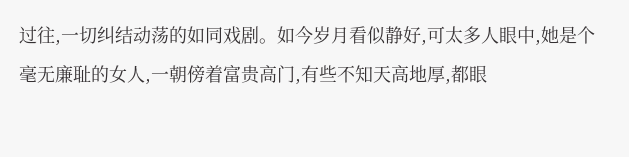过往,一切纠结动荡的如同戏剧。如今岁月看似静好,可太多人眼中,她是个毫无廉耻的女人,一朝傍着富贵高门,有些不知天高地厚,都眼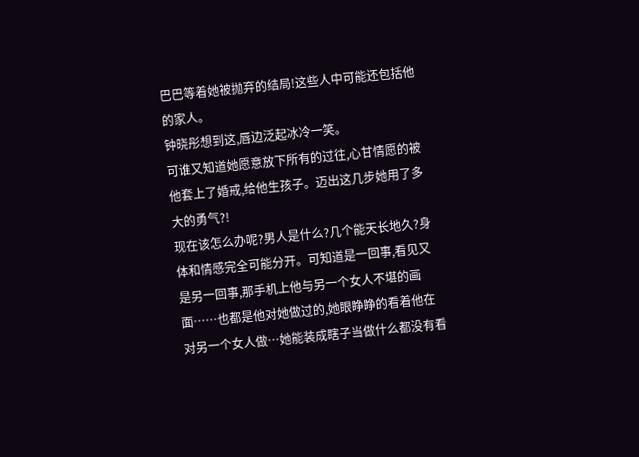巴巴等着她被抛弃的结局!这些人中可能还包括他的家人。
钟晓彤想到这,唇边泛起冰冷一笑。
可谁又知道她愿意放下所有的过往,心甘情愿的被他套上了婚戒,给他生孩子。迈出这几步她用了多大的勇气?!
现在该怎么办呢?男人是什么?几个能天长地久?身体和情感完全可能分开。可知道是一回事,看见又是另一回事,那手机上他与另一个女人不堪的画面……也都是他对她做过的,她眼睁睁的看着他在对另一个女人做…她能装成瞎子当做什么都没有看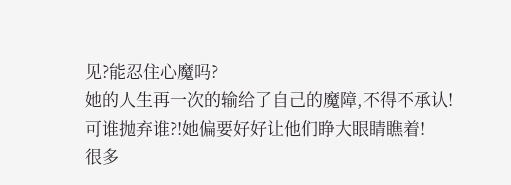见?能忍住心魔吗?
她的人生再一次的输给了自己的魔障,不得不承认!
可谁抛弃谁?!她偏要好好让他们睁大眼睛瞧着!
很多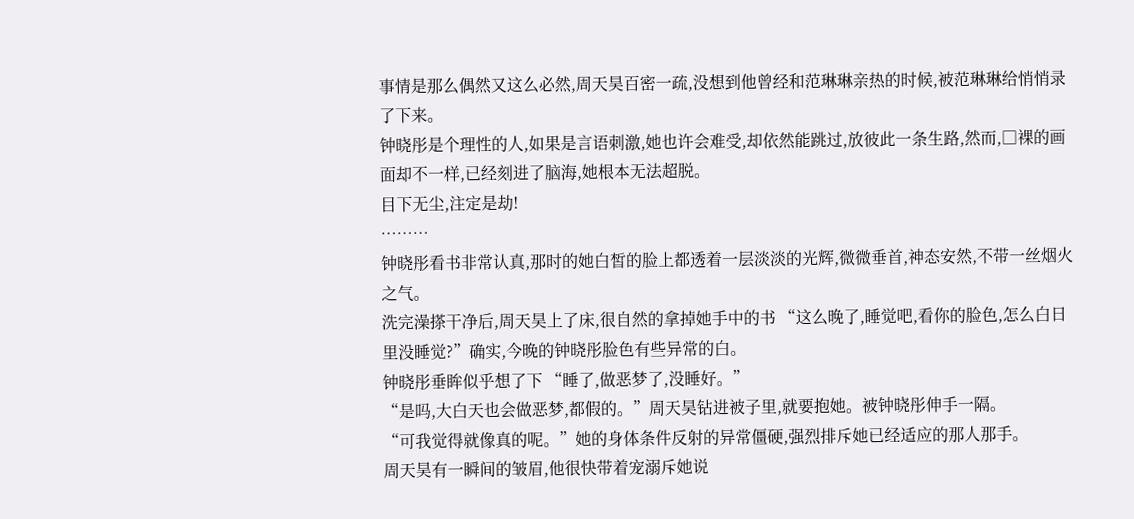事情是那么偶然又这么必然,周天昊百密一疏,没想到他曾经和范琳琳亲热的时候,被范琳琳给悄悄录了下来。
钟晓彤是个理性的人,如果是言语刺激,她也许会难受,却依然能跳过,放彼此一条生路,然而,□裸的画面却不一样,已经刻进了脑海,她根本无法超脱。
目下无尘,注定是劫!
………
钟晓彤看书非常认真,那时的她白皙的脸上都透着一层淡淡的光辉,微微垂首,神态安然,不带一丝烟火之气。
洗完澡搽干净后,周天昊上了床,很自然的拿掉她手中的书 “这么晚了,睡觉吧,看你的脸色,怎么白日里没睡觉?”确实,今晚的钟晓彤脸色有些异常的白。
钟晓彤垂眸似乎想了下 “睡了,做恶梦了,没睡好。”
“是吗,大白天也会做恶梦,都假的。”周天昊钻进被子里,就要抱她。被钟晓彤伸手一隔。
“可我觉得就像真的呢。”她的身体条件反射的异常僵硬,强烈排斥她已经适应的那人那手。
周天昊有一瞬间的皱眉,他很快带着宠溺斥她说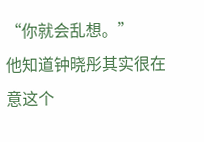“你就会乱想。”
他知道钟晓彤其实很在意这个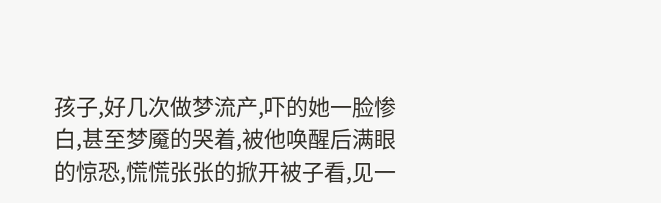孩子,好几次做梦流产,吓的她一脸惨白,甚至梦魇的哭着,被他唤醒后满眼的惊恐,慌慌张张的掀开被子看,见一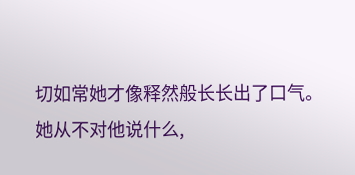切如常她才像释然般长长出了口气。她从不对他说什么,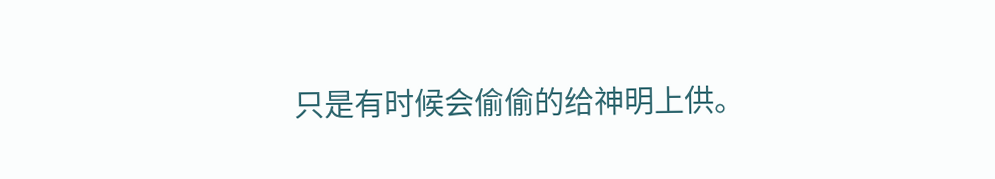只是有时候会偷偷的给神明上供。